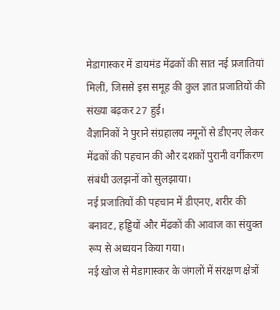मेडागास्कर में डायमंड मेंढकों की सात नई प्रजातियां मिलीं, जिससे इस समूह की कुल ज्ञात प्रजातियों की संख्या बढ़कर 27 हुई।
वैज्ञानिकों ने पुराने संग्रहालय नमूनों से डीएनए लेकर मेंढकों की पहचान की और दशकों पुरानी वर्गीकरण संबंधी उलझनों को सुलझाया।
नई प्रजातियों की पहचान में डीएनए, शरीर की बनावट, हड्डियों और मेंढकों की आवाज का संयुक्त रूप से अध्ययन किया गया।
नई खोज से मेडागास्कर के जंगलों में संरक्षण क्षेत्रों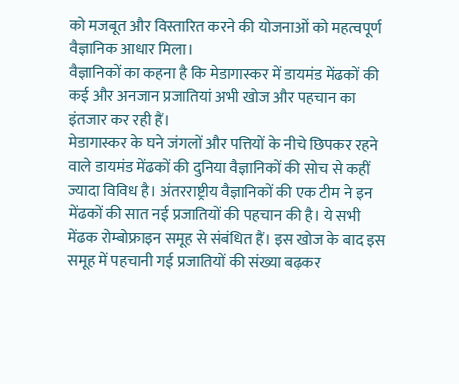को मजबूत और विस्तारित करने की योजनाओं को महत्वपूर्ण वैज्ञानिक आधार मिला।
वैज्ञानिकों का कहना है कि मेडागास्कर में डायमंड मेंढकों की कई और अनजान प्रजातियां अभी खोज और पहचान का इंतजार कर रही हैं।
मेडागास्कर के घने जंगलों और पत्तियों के नीचे छिपकर रहने वाले डायमंड मेंढकों की दुनिया वैज्ञानिकों की सोच से कहीं ज्यादा विविध है। अंतरराष्ट्रीय वैज्ञानिकों की एक टीम ने इन मेंढकों की सात नई प्रजातियों की पहचान की है। ये सभी मेंढक रोम्बोफ्राइन समूह से संबंधित हैं। इस खोज के बाद इस समूह में पहचानी गई प्रजातियों की संख्या बढ़कर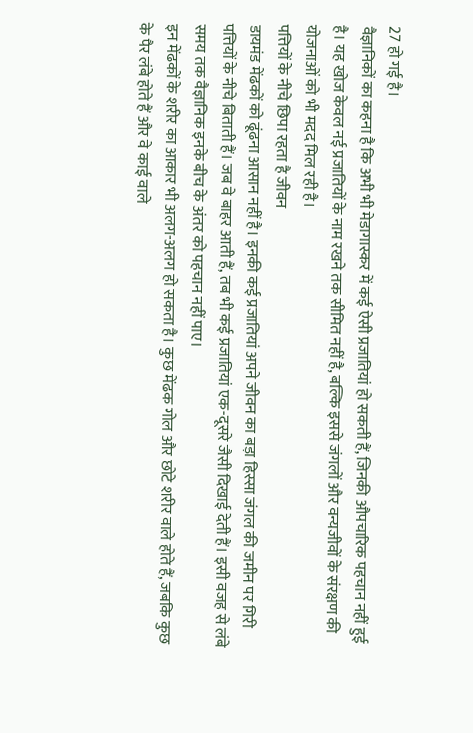27 हो गई है।
वैज्ञानिकों का कहना है कि अभी भी मेडागास्कर में कई ऐसी प्रजातियां हो सकती हैं, जिनकी औपचारिक पहचान नहीं हुई है। यह खोज केवल नई प्रजातियों के नाम रखने तक सीमित नहीं है, बल्कि इससे जंगलों और वन्यजीवों के संरक्षण की योजनाओं को भी मदद मिल रही है।
पत्तियों के नीचे छिपा रहता है जीवन
डायमंड मेंढकों को ढूंढना आसान नहीं है। इनकी कई प्रजातियां अपने जीवन का बड़ा हिस्सा जंगल की जमीन पर गिरी पत्तियों के नीचे बिताती हैं। जब वे बाहर आती हैं, तब भी कई प्रजातियां एक-दूसरे जैसी दिखाई देती हैं। इसी वजह से लंबे समय तक वैज्ञानिक इनके बीच के अंतर को पहचान नहीं पाए।
इन मेंढकों के शरीर का आकार भी अलग-अलग हो सकता है। कुछ मेंढक गोल और छोटे शरीर वाले होते हैं, जबकि कुछ के पैर लंबे होते हैं और वे काई वाले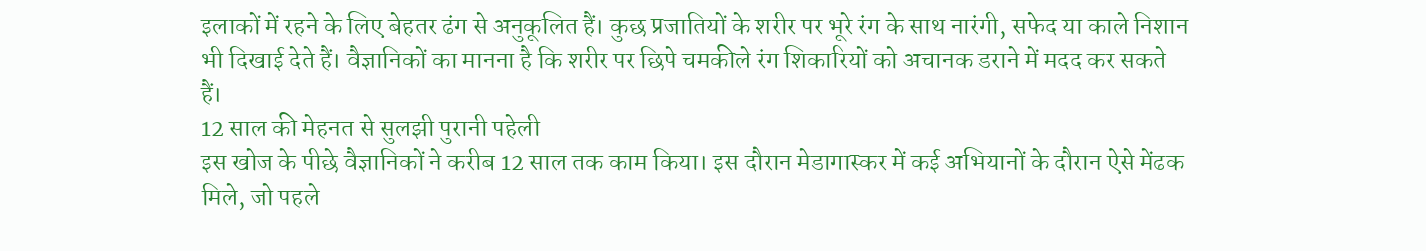इलाकों में रहने के लिए बेहतर ढंग से अनुकूलित हैं। कुछ प्रजातियों के शरीर पर भूरे रंग के साथ नारंगी, सफेद या काले निशान भी दिखाई देते हैं। वैज्ञानिकों का मानना है कि शरीर पर छिपे चमकीले रंग शिकारियों को अचानक डराने में मदद कर सकते हैं।
12 साल की मेहनत से सुलझी पुरानी पहेली
इस खोज के पीछे वैज्ञानिकों ने करीब 12 साल तक काम किया। इस दौरान मेडागास्कर में कई अभियानों के दौरान ऐसे मेंढक मिले, जो पहले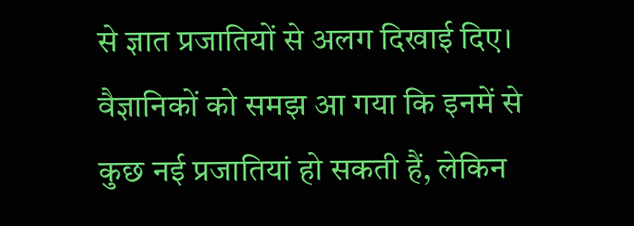से ज्ञात प्रजातियों से अलग दिखाई दिए। वैज्ञानिकों को समझ आ गया कि इनमें से कुछ नई प्रजातियां हो सकती हैं, लेकिन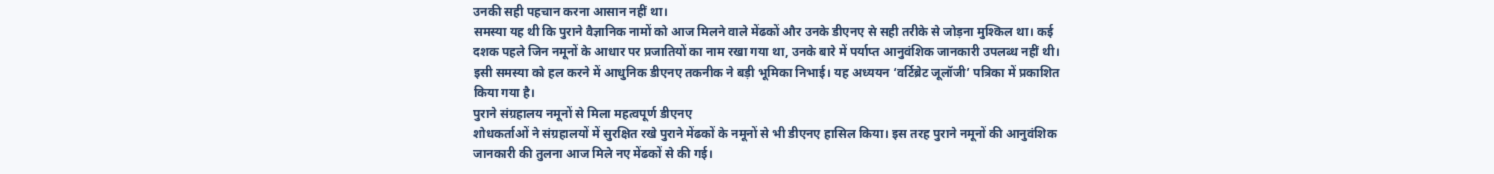उनकी सही पहचान करना आसान नहीं था।
समस्या यह थी कि पुराने वैज्ञानिक नामों को आज मिलने वाले मेंढकों और उनके डीएनए से सही तरीके से जोड़ना मुश्किल था। कई दशक पहले जिन नमूनों के आधार पर प्रजातियों का नाम रखा गया था, उनके बारे में पर्याप्त आनुवंशिक जानकारी उपलब्ध नहीं थी।
इसी समस्या को हल करने में आधुनिक डीएनए तकनीक ने बड़ी भूमिका निभाई। यह अध्ययन ‘वर्टिब्रेट जूलॉजी’ पत्रिका में प्रकाशित किया गया है।
पुराने संग्रहालय नमूनों से मिला महत्वपूर्ण डीएनए
शोधकर्ताओं ने संग्रहालयों में सुरक्षित रखे पुराने मेंढकों के नमूनों से भी डीएनए हासिल किया। इस तरह पुराने नमूनों की आनुवंशिक जानकारी की तुलना आज मिले नए मेंढकों से की गई।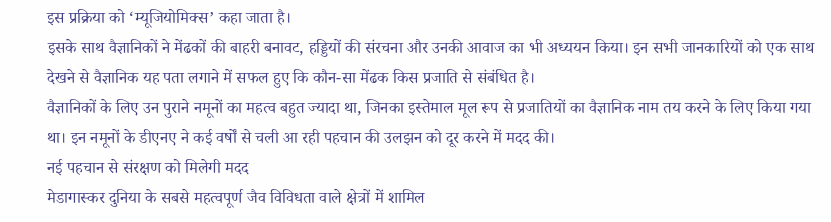इस प्रक्रिया को ‘म्यूजियोमिक्स’ कहा जाता है।
इसके साथ वैज्ञानिकों ने मेंढकों की बाहरी बनावट, हड्डियों की संरचना और उनकी आवाज का भी अध्ययन किया। इन सभी जानकारियों को एक साथ देखने से वैज्ञानिक यह पता लगाने में सफल हुए कि कौन-सा मेंढक किस प्रजाति से संबंधित है।
वैज्ञानिकों के लिए उन पुराने नमूनों का महत्व बहुत ज्यादा था, जिनका इस्तेमाल मूल रूप से प्रजातियों का वैज्ञानिक नाम तय करने के लिए किया गया था। इन नमूनों के डीएनए ने कई वर्षों से चली आ रही पहचान की उलझन को दूर करने में मदद की।
नई पहचान से संरक्षण को मिलेगी मदद
मेडागास्कर दुनिया के सबसे महत्वपूर्ण जैव विविधता वाले क्षेत्रों में शामिल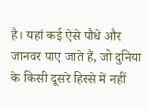है। यहां कई ऐसे पौधे और जानवर पाए जाते हैं, जो दुनिया के किसी दूसरे हिस्से में नहीं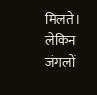मिलते। लेकिन जंगलों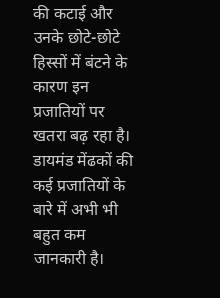की कटाई और उनके छोटे-छोटे हिस्सों में बंटने के कारण इन प्रजातियों पर खतरा बढ़ रहा है।
डायमंड मेंढकों की कई प्रजातियों के बारे में अभी भी बहुत कम जानकारी है।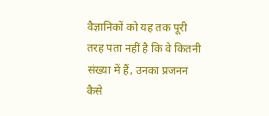वैज्ञानिकों को यह तक पूरी तरह पता नहीं है कि वे कितनी संख्या में हैं, उनका प्रजनन कैसे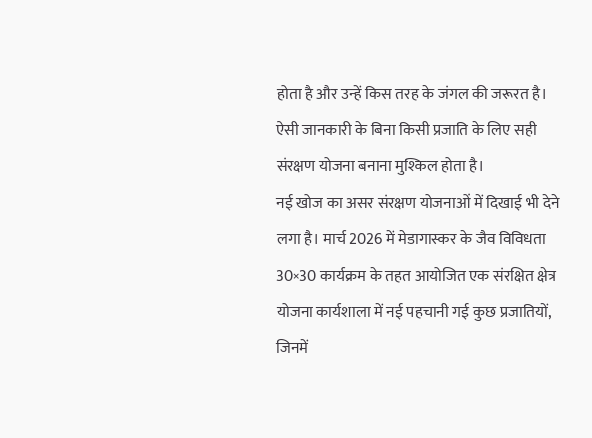होता है और उन्हें किस तरह के जंगल की जरूरत है। ऐसी जानकारी के बिना किसी प्रजाति के लिए सही संरक्षण योजना बनाना मुश्किल होता है।
नई खोज का असर संरक्षण योजनाओं में दिखाई भी देने लगा है। मार्च 2026 में मेडागास्कर के जैव विविधता 30×30 कार्यक्रम के तहत आयोजित एक संरक्षित क्षेत्र योजना कार्यशाला में नई पहचानी गई कुछ प्रजातियों, जिनमें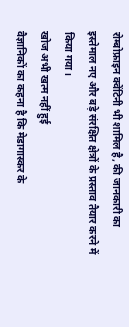रोम्बोफ्राइन क्वेंटिनी भी शामिल है, की जानकारी का इस्तेमाल नए और बड़े संरक्षित क्षेत्रों के प्रस्ताव तैयार करने में किया गया।
खोज अभी खत्म नहीं हुई
वैज्ञानिकों का कहना है कि मेडागास्कर के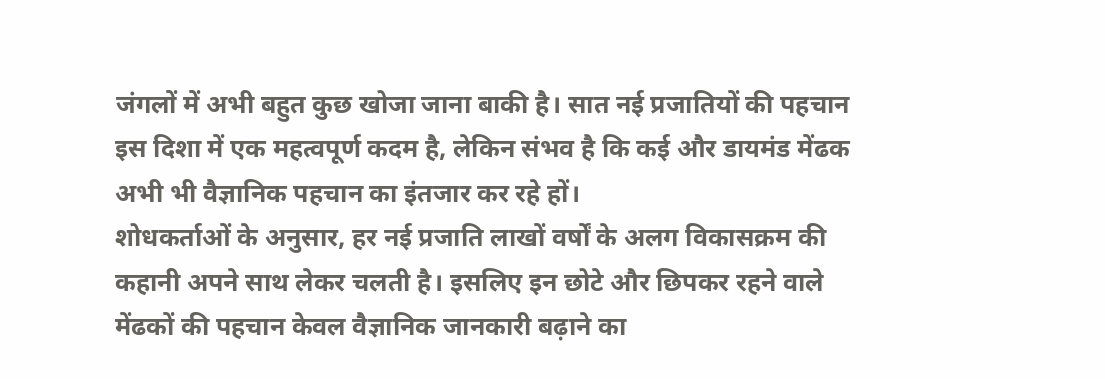जंगलों में अभी बहुत कुछ खोजा जाना बाकी है। सात नई प्रजातियों की पहचान इस दिशा में एक महत्वपूर्ण कदम है, लेकिन संभव है कि कई और डायमंड मेंढक अभी भी वैज्ञानिक पहचान का इंतजार कर रहे हों।
शोधकर्ताओं के अनुसार, हर नई प्रजाति लाखों वर्षों के अलग विकासक्रम की कहानी अपने साथ लेकर चलती है। इसलिए इन छोटे और छिपकर रहने वाले मेंढकों की पहचान केवल वैज्ञानिक जानकारी बढ़ाने का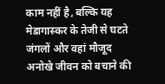काम नहीं है, बल्कि यह मेडागास्कर के तेजी से घटते जंगलों और वहां मौजूद अनोखे जीवन को बचाने की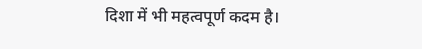दिशा में भी महत्वपूर्ण कदम है।